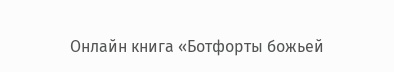Онлайн книга «Ботфорты божьей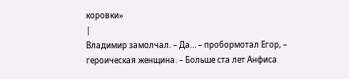коровки»
|
Владимир замолчал. – Да… – пробормотал Егор, – героическая женщина. – Больше ста лет Анфиса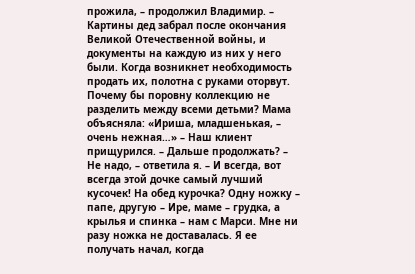прожила, – продолжил Владимир. – Картины дед забрал после окончания Великой Отечественной войны, и документы на каждую из них у него были. Когда возникнет необходимость продать их, полотна с руками оторвут. Почему бы поровну коллекцию не разделить между всеми детьми? Мама объясняла: «Ириша, младшенькая, – очень нежная…» – Наш клиент прищурился. – Дальше продолжать? – Не надо, – ответила я. – И всегда, вот всегда этой дочке самый лучший кусочек! На обед курочка? Одну ножку – папе, другую – Ире, маме – грудка, а крылья и спинка – нам с Марси. Мне ни разу ножка не доставалась. Я ее получать начал, когда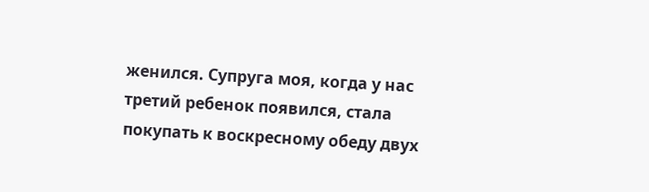женился. Супруга моя, когда у нас третий ребенок появился, стала покупать к воскресному обеду двух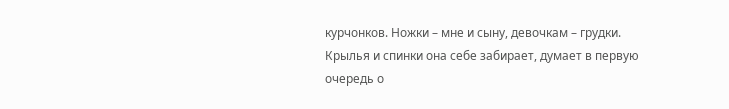курчонков. Ножки – мне и сыну, девочкам – грудки. Крылья и спинки она себе забирает, думает в первую очередь о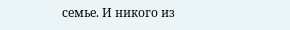семье. И никого из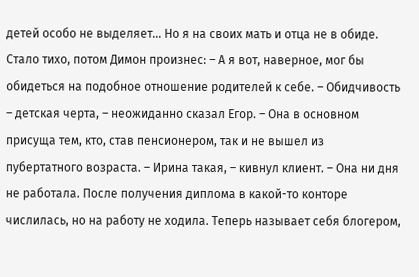детей особо не выделяет… Но я на своих мать и отца не в обиде. Стало тихо, потом Димон произнес: – А я вот, наверное, мог бы обидеться на подобное отношение родителей к себе. – Обидчивость – детская черта, – неожиданно сказал Егор. – Она в основном присуща тем, кто, став пенсионером, так и не вышел из пубертатного возраста. – Ирина такая, – кивнул клиент. – Она ни дня не работала. После получения диплома в какой-то конторе числилась, но на работу не ходила. Теперь называет себя блогером,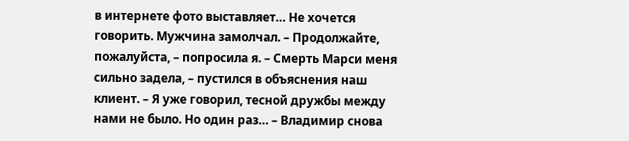в интернете фото выставляет… Не хочется говорить. Мужчина замолчал. – Продолжайте, пожалуйста, – попросила я. – Смерть Марси меня сильно задела, – пустился в объяснения наш клиент. – Я уже говорил, тесной дружбы между нами не было. Но один раз… – Владимир снова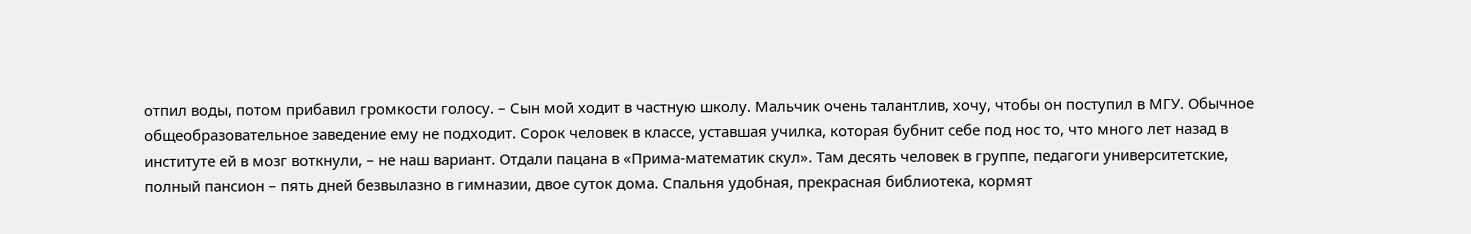отпил воды, потом прибавил громкости голосу. – Сын мой ходит в частную школу. Мальчик очень талантлив, хочу, чтобы он поступил в МГУ. Обычное общеобразовательное заведение ему не подходит. Сорок человек в классе, уставшая училка, которая бубнит себе под нос то, что много лет назад в институте ей в мозг воткнули, – не наш вариант. Отдали пацана в «Прима-математик скул». Там десять человек в группе, педагоги университетские, полный пансион – пять дней безвылазно в гимназии, двое суток дома. Спальня удобная, прекрасная библиотека, кормят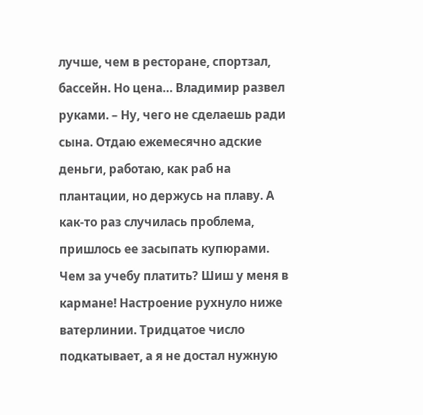лучше, чем в ресторане, спортзал, бассейн. Но цена… Владимир развел руками. – Ну, чего не сделаешь ради сына. Отдаю ежемесячно адские деньги, работаю, как раб на плантации, но держусь на плаву. А как-то раз случилась проблема, пришлось ее засыпать купюрами. Чем за учебу платить? Шиш у меня в кармане! Настроение рухнуло ниже ватерлинии. Тридцатое число подкатывает, а я не достал нужную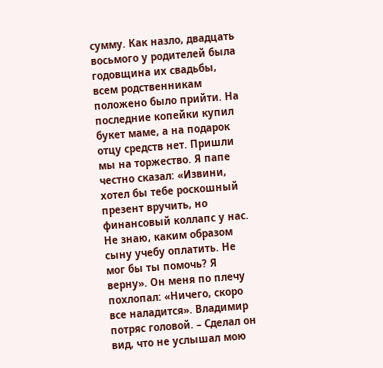сумму. Как назло, двадцать восьмого у родителей была годовщина их свадьбы, всем родственникам положено было прийти. На последние копейки купил букет маме, а на подарок отцу средств нет. Пришли мы на торжество. Я папе честно сказал: «Извини, хотел бы тебе роскошный презент вручить, но финансовый коллапс у нас. Не знаю, каким образом сыну учебу оплатить. Не мог бы ты помочь? Я верну». Он меня по плечу похлопал: «Ничего, скоро все наладится». Владимир потряс головой. – Сделал он вид, что не услышал мою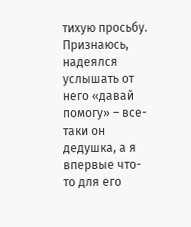тихую просьбу. Признаюсь, надеялся услышать от него «давай помогу» – все-таки он дедушка, а я впервые что-то для его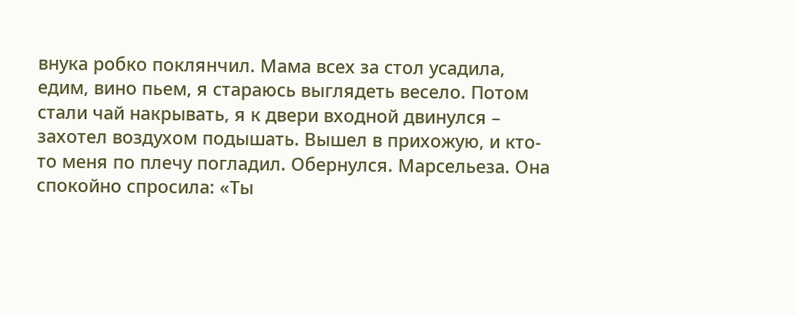внука робко поклянчил. Мама всех за стол усадила, едим, вино пьем, я стараюсь выглядеть весело. Потом стали чай накрывать, я к двери входной двинулся – захотел воздухом подышать. Вышел в прихожую, и кто-то меня по плечу погладил. Обернулся. Марсельеза. Она спокойно спросила: «Ты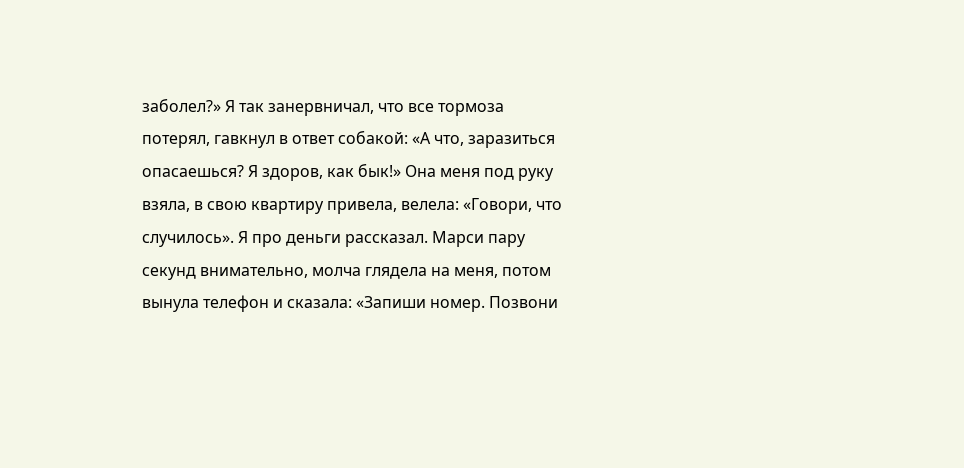заболел?» Я так занервничал, что все тормоза потерял, гавкнул в ответ собакой: «А что, заразиться опасаешься? Я здоров, как бык!» Она меня под руку взяла, в свою квартиру привела, велела: «Говори, что случилось». Я про деньги рассказал. Марси пару секунд внимательно, молча глядела на меня, потом вынула телефон и сказала: «Запиши номер. Позвони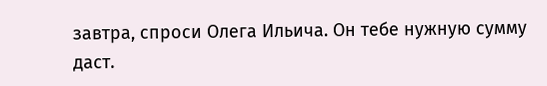завтра, спроси Олега Ильича. Он тебе нужную сумму даст.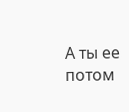А ты ее потом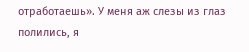отработаешь». У меня аж слезы из глаз полились, я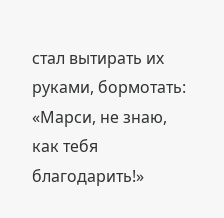стал вытирать их руками, бормотать: «Марси, не знаю, как тебя благодарить!»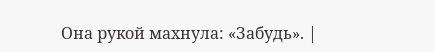Она рукой махнула: «Забудь». |